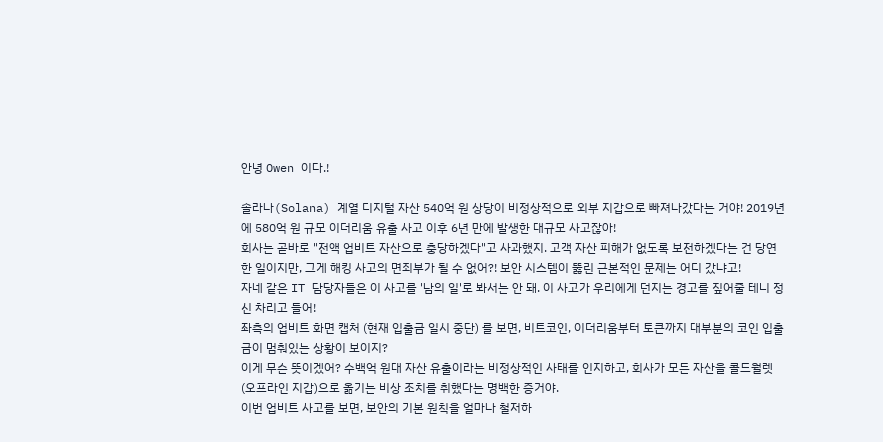안녕 Owen 이다.!

솔라나(Solana) 계열 디지털 자산 540억 원 상당이 비정상적으로 외부 지갑으로 빠져나갔다는 거야! 2019년에 580억 원 규모 이더리움 유출 사고 이후 6년 만에 발생한 대규모 사고잖아!
회사는 곧바로 "전액 업비트 자산으로 충당하겠다"고 사과했지. 고객 자산 피해가 없도록 보전하겠다는 건 당연한 일이지만, 그게 해킹 사고의 면죄부가 될 수 없어?! 보안 시스템이 뚫린 근본적인 문제는 어디 갔냐고!
자네 같은 IT 담당자들은 이 사고를 '남의 일'로 봐서는 안 돼. 이 사고가 우리에게 던지는 경고를 짚어줄 테니 정신 차리고 들어!
좌측의 업비트 화면 캡처 (현재 입출금 일시 중단) 를 보면, 비트코인, 이더리움부터 토큰까지 대부분의 코인 입출금이 멈춰있는 상황이 보이지?
이게 무슨 뜻이겠어? 수백억 원대 자산 유출이라는 비정상적인 사태를 인지하고, 회사가 모든 자산을 콜드월렛(오프라인 지갑)으로 옮기는 비상 조치를 취했다는 명백한 증거야.
이번 업비트 사고를 보면, 보안의 기본 원칙을 얼마나 철저하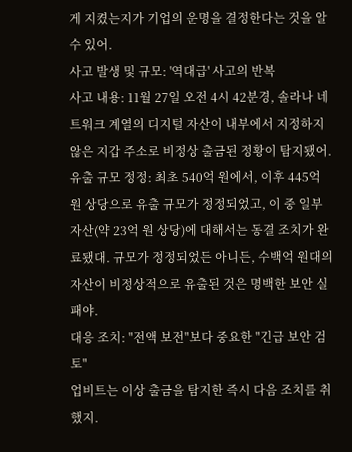게 지켰는지가 기업의 운명을 결정한다는 것을 알 수 있어.
사고 발생 및 규모: '역대급' 사고의 반복
사고 내용: 11월 27일 오전 4시 42분경, 솔라나 네트워크 계열의 디지털 자산이 내부에서 지정하지 않은 지갑 주소로 비정상 출금된 정황이 탐지됐어.
유출 규모 정정: 최초 540억 원에서, 이후 445억 원 상당으로 유출 규모가 정정되었고, 이 중 일부 자산(약 23억 원 상당)에 대해서는 동결 조치가 완료됐대. 규모가 정정되었든 아니든, 수백억 원대의 자산이 비정상적으로 유출된 것은 명백한 보안 실패야.
대응 조치: "전액 보전"보다 중요한 "긴급 보안 검토"
업비트는 이상 출금을 탐지한 즉시 다음 조치를 취했지.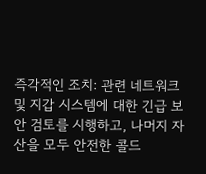즉각적인 조치: 관련 네트워크 및 지갑 시스템에 대한 긴급 보안 검토를 시행하고, 나머지 자산을 모두 안전한 콜드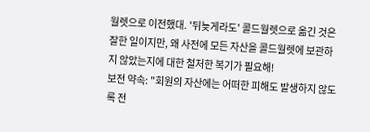월렛으로 이전했대. '뒤늦게라도' 콜드월렛으로 옮긴 것은 잘한 일이지만, 왜 사전에 모든 자산을 콜드월렛에 보관하지 않았는지에 대한 철저한 복기가 필요해!
보전 약속: "회원의 자산에는 어떠한 피해도 발생하지 않도록 전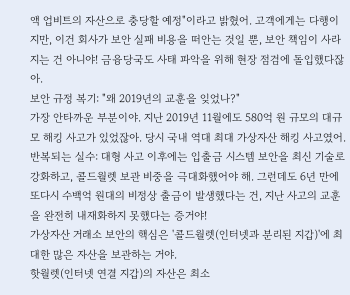액 업비트의 자산으로 충당할 예정"이라고 밝혔어. 고객에게는 다행이지만, 이건 회사가 보안 실패 비용을 떠안는 것일 뿐, 보안 책임이 사라지는 건 아니야! 금융당국도 사태 파악을 위해 현장 점검에 돌입했다잖아.
보안 규정 복기: "왜 2019년의 교훈을 잊었나?"
가장 안타까운 부분이야. 지난 2019년 11월에도 580억 원 규모의 대규모 해킹 사고가 있었잖아. 당시 국내 역대 최대 가상자산 해킹 사고였어.
반복되는 실수: 대형 사고 이후에는 입출금 시스템 보안을 최신 기술로 강화하고, 콜드월렛 보관 비중을 극대화했어야 해. 그런데도 6년 만에 또다시 수백억 원대의 비정상 출금이 발생했다는 건, 지난 사고의 교훈을 완전히 내재화하지 못했다는 증거야!
가상자산 거래소 보안의 핵심은 '콜드월렛(인터넷과 분리된 지갑)'에 최대한 많은 자산을 보관하는 거야.
핫월렛(인터넷 연결 지갑)의 자산은 최소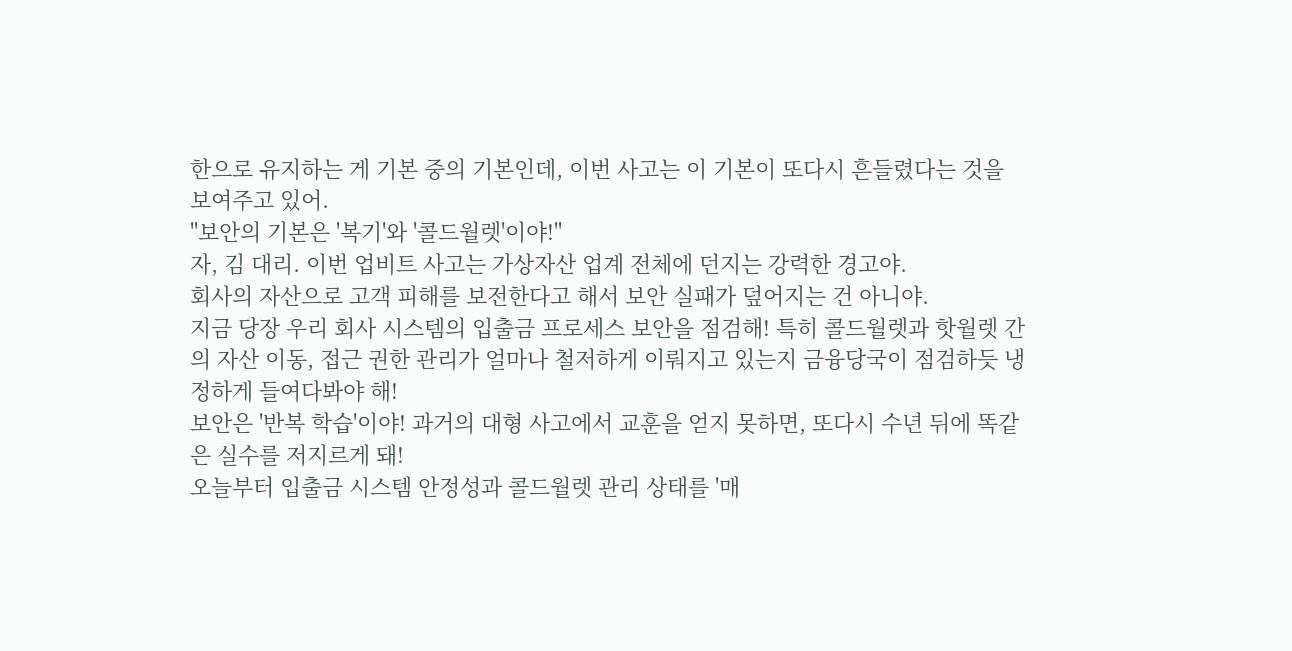한으로 유지하는 게 기본 중의 기본인데, 이번 사고는 이 기본이 또다시 흔들렸다는 것을 보여주고 있어.
"보안의 기본은 '복기'와 '콜드월렛'이야!"
자, 김 대리. 이번 업비트 사고는 가상자산 업계 전체에 던지는 강력한 경고야.
회사의 자산으로 고객 피해를 보전한다고 해서 보안 실패가 덮어지는 건 아니야.
지금 당장 우리 회사 시스템의 입출금 프로세스 보안을 점검해! 특히 콜드월렛과 핫월렛 간의 자산 이동, 접근 권한 관리가 얼마나 철저하게 이뤄지고 있는지 금융당국이 점검하듯 냉정하게 들여다봐야 해!
보안은 '반복 학습'이야! 과거의 대형 사고에서 교훈을 얻지 못하면, 또다시 수년 뒤에 똑같은 실수를 저지르게 돼!
오늘부터 입출금 시스템 안정성과 콜드월렛 관리 상태를 '매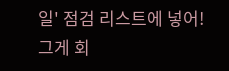일' 점검 리스트에 넣어! 그게 회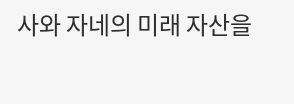사와 자네의 미래 자산을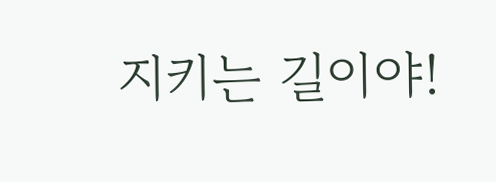지키는 길이야!